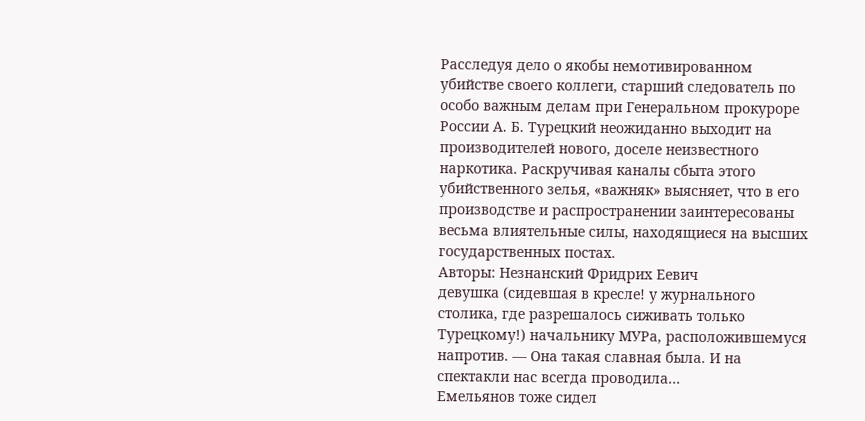Расследуя дело о якобы немотивированном убийстве своего коллеги, старший следователь по особо важным делам при Генеральном прокуроре России А. Б. Турецкий неожиданно выходит на производителей нового, доселе неизвестного наркотика. Раскручивая каналы сбыта этого убийственного зелья, «важняк» выясняет, что в его производстве и распространении заинтересованы весьма влиятельные силы, находящиеся на высших государственных постах.
Авторы: Незнанский Фридрих Еевич
девушка (сидевшая в кресле! у журнального столика, где разрешалось сиживать только Турецкому!) начальнику МУРа, расположившемуся напротив. — Она такая славная была. И на спектакли нас всегда проводила…
Емельянов тоже сидел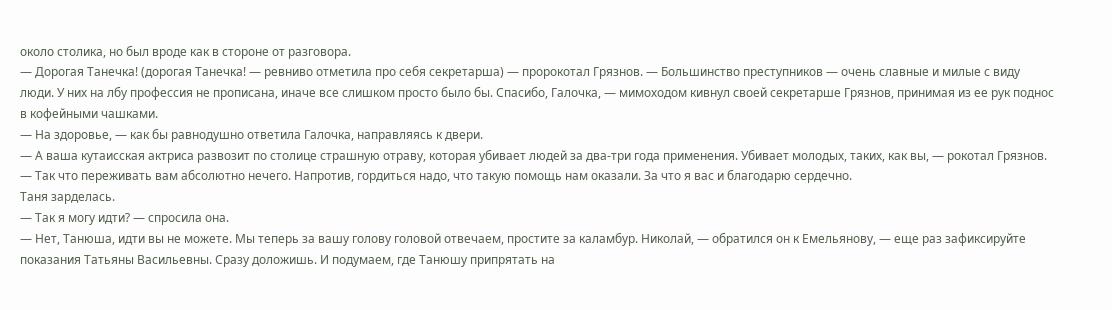около столика, но был вроде как в стороне от разговора.
— Дорогая Танечка! (дорогая Танечка! — ревниво отметила про себя секретарша) — пророкотал Грязнов. — Большинство преступников — очень славные и милые с виду люди. У них на лбу профессия не прописана, иначе все слишком просто было бы. Спасибо, Галочка, — мимоходом кивнул своей секретарше Грязнов, принимая из ее рук поднос в кофейными чашками.
— На здоровье, — как бы равнодушно ответила Галочка, направляясь к двери.
— А ваша кутаисская актриса развозит по столице страшную отраву, которая убивает людей за два-три года применения. Убивает молодых, таких, как вы, — рокотал Грязнов. — Так что переживать вам абсолютно нечего. Напротив, гордиться надо, что такую помощь нам оказали. За что я вас и благодарю сердечно.
Таня зарделась.
— Так я могу идти? — спросила она.
— Нет, Танюша, идти вы не можете. Мы теперь за вашу голову головой отвечаем, простите за каламбур. Николай, — обратился он к Емельянову, — еще раз зафиксируйте показания Татьяны Васильевны. Сразу доложишь. И подумаем, где Танюшу припрятать на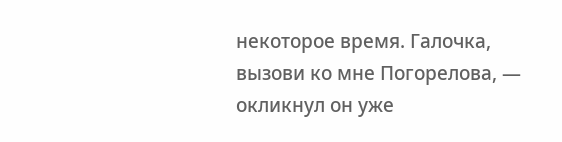некоторое время. Галочка, вызови ко мне Погорелова, — окликнул он уже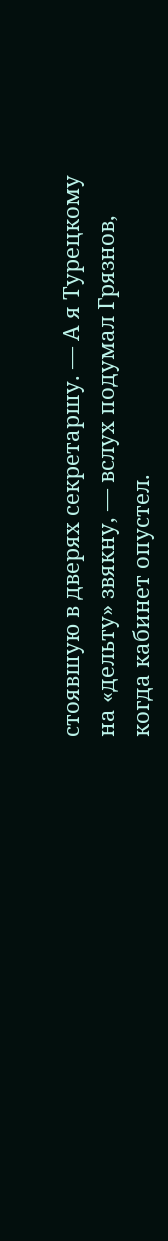стоявшую в дверях секретаршу. — А я Турецкому на «дельту» звякну, — вслух подумал Грязнов, когда кабинет опустел.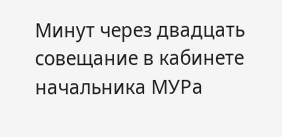Минут через двадцать совещание в кабинете начальника МУРа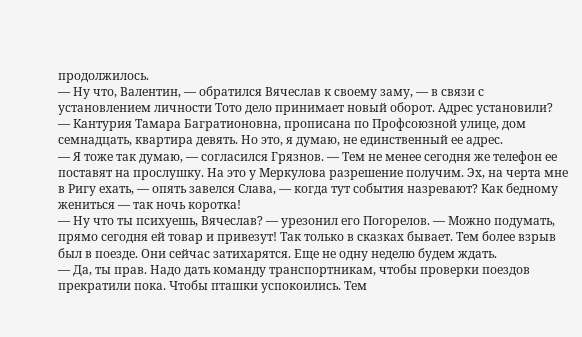продолжилось.
— Ну что, Валентин, — обратился Вячеслав к своему заму, — в связи с установлением личности Тото дело принимает новый оборот. Адрес установили?
— Кантурия Тамара Багратионовна, прописана по Профсоюзной улице, дом семнадцать, квартира девять. Но это, я думаю, не единственный ее адрес.
— Я тоже так думаю, — согласился Грязнов. — Тем не менее сегодня же телефон ее поставят на прослушку. На это у Меркулова разрешение получим. Эх, на черта мне в Ригу ехать, — опять завелся Слава, — когда тут события назревают? Как бедному жениться — так ночь коротка!
— Ну что ты психуешь, Вячеслав? — урезонил его Погорелов. — Можно подумать, прямо сегодня ей товар и привезут! Так только в сказках бывает. Тем более взрыв был в поезде. Они сейчас затихарятся. Еще не одну неделю будем ждать.
— Да, ты прав. Надо дать команду транспортникам, чтобы проверки поездов прекратили пока. Чтобы пташки успокоились. Тем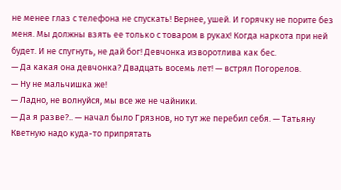не менее глаз с телефона не спускать! Вернее, ушей. И горячку не порите без меня. Мы должны взять ее только с товаром в руках! Когда наркота при ней будет. И не спугнуть, не дай бог! Девчонка изворотлива как бес.
— Да какая она девчонка? Двадцать восемь лет! — встрял Погорелов.
— Ну не мальчишка же!
— Ладно, не волнуйся, мы все же не чайники.
— Да я разве?.. — начал было Грязнов, но тут же перебил себя. — Татьяну Кветную надо куда-то припрятать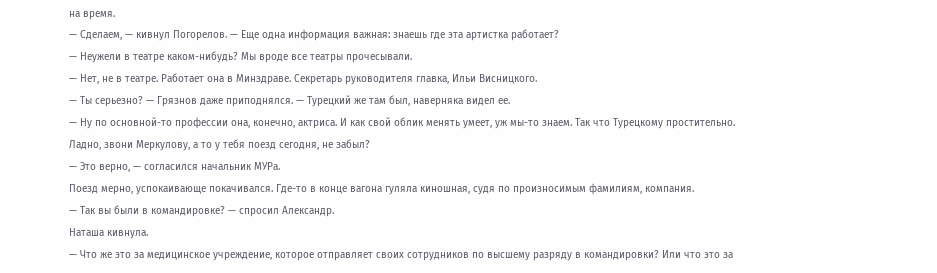на время.
— Сделаем, — кивнул Погорелов. — Еще одна информация важная: знаешь где эта артистка работает?
— Неужели в театре каком-нибудь? Мы вроде все театры прочесывали.
— Нет, не в театре. Работает она в Минздраве. Секретарь руководителя главка, Ильи Висницкого.
— Ты серьезно? — Грязнов даже приподнялся. — Турецкий же там был, наверняка видел ее.
— Ну по основной-то профессии она, конечно, актриса. И как свой облик менять умеет, уж мы-то знаем. Так что Турецкому простительно. Ладно, звони Меркулову, а то у тебя поезд сегодня, не забыл?
— Это верно, — согласился начальник МУРа.
Поезд мерно, успокаивающе покачивался. Где-то в конце вагона гуляла киношная, судя по произносимым фамилиям, компания.
— Так вы были в командировке? — спросил Александр.
Наташа кивнула.
— Что же это за медицинское учреждение, которое отправляет своих сотрудников по высшему разряду в командировки? Или что это за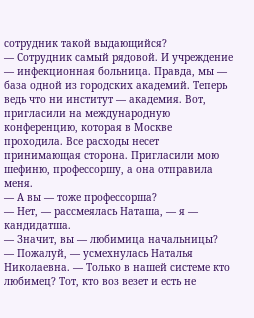сотрудник такой выдающийся?
— Сотрудник самый рядовой. И учреждение — инфекционная больница. Правда, мы — база одной из городских академий. Теперь ведь что ни институт — академия. Вот, пригласили на международную конференцию, которая в Москве проходила. Все расходы несет принимающая сторона. Пригласили мою шефиню, профессоршу, а она отправила меня.
— А вы — тоже профессорша?
— Нет, — рассмеялась Наташа, — я — кандидатша.
— Значит, вы — любимица начальницы?
— Пожалуй, — усмехнулась Наталья Николаевна. — Только в нашей системе кто любимец? Тот, кто воз везет и есть не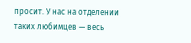просит. У нас на отделении таких любимцев — весь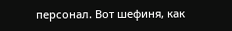персонал. Вот шефиня, как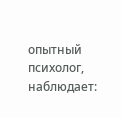опытный психолог, наблюдает: